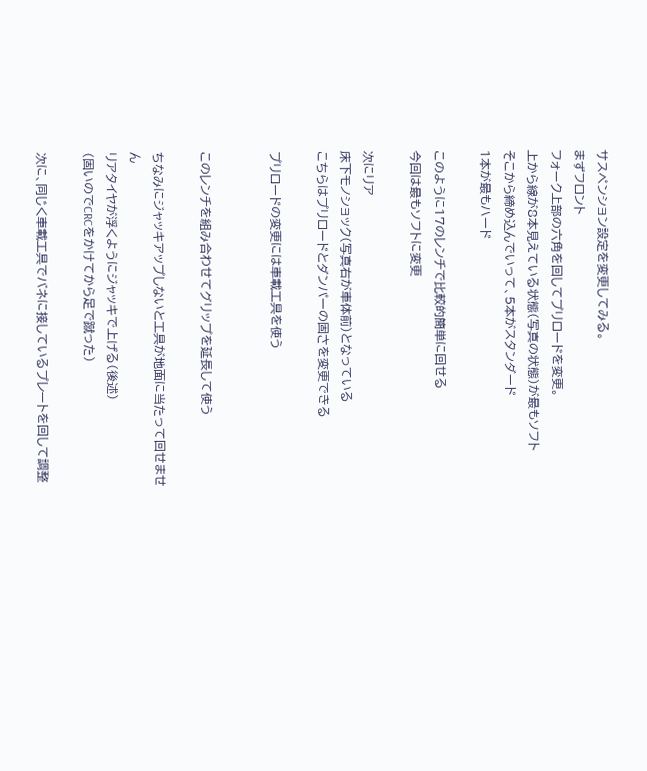サスペンション設定を変更してみる。
まずフロント
フォーク上部の六角を回してプリロードを変更。
上から線が8本見えている状態(写真の状態)が最もソフト
そこから締め込んでいって、5本がスタンダード
1本が最もハード

このように17のレンチで比較的簡単に回せる
今回は最もソフトに変更

次にリア
床下モノショック(写真右が車体前)となっている
こちらはプリロードとダンパーの固さを変更できる

プリロードの変更には車載工具を使う


このレンチを組み合わせてグリップを延長して使う

ちなみにジャッキアップしないと工具が地面に当たって回せません
リアタイヤが浮くようにジャッキで上げる(後述)
(固いのでCRCをかけてから足で蹴った)

次に、同じく車載工具でバネに接しているプレートを回して調整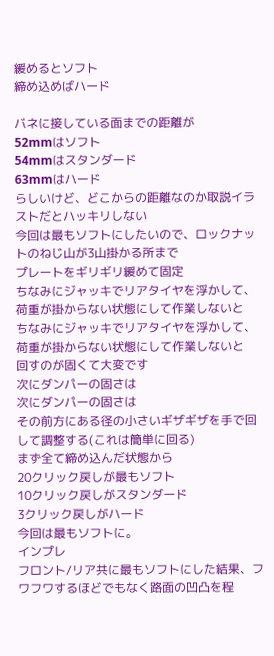緩めるとソフト
締め込めばハード

バネに接している面までの距離が
52mmはソフト
54mmはスタンダード
63mmはハード
らしいけど、どこからの距離なのか取説イラストだとハッキリしない
今回は最もソフトにしたいので、ロックナットのねじ山が3山掛かる所まで
プレートをギリギリ緩めて固定
ちなみにジャッキでリアタイヤを浮かして、荷重が掛からない状態にして作業しないと
ちなみにジャッキでリアタイヤを浮かして、荷重が掛からない状態にして作業しないと
回すのが固くて大変です
次にダンパーの固さは
次にダンパーの固さは
その前方にある径の小さいギザギザを手で回して調整する(これは簡単に回る)
まず全て締め込んだ状態から
20クリック戻しが最もソフト
10クリック戻しがスタンダード
3クリック戻しがハード
今回は最もソフトに。
インプレ
フロント/リア共に最もソフトにした結果、フワフワするほどでもなく路面の凹凸を程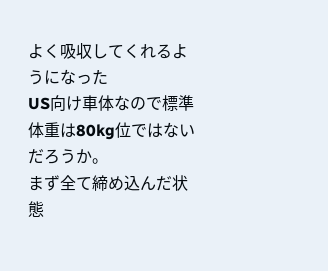よく吸収してくれるようになった
US向け車体なので標準体重は80kg位ではないだろうか。
まず全て締め込んだ状態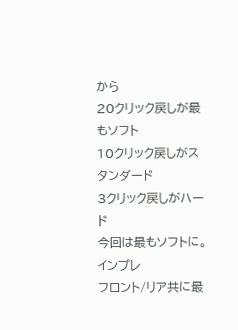から
20クリック戻しが最もソフト
10クリック戻しがスタンダード
3クリック戻しがハード
今回は最もソフトに。
インプレ
フロント/リア共に最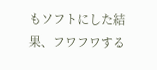もソフトにした結果、フワフワする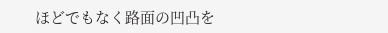ほどでもなく路面の凹凸を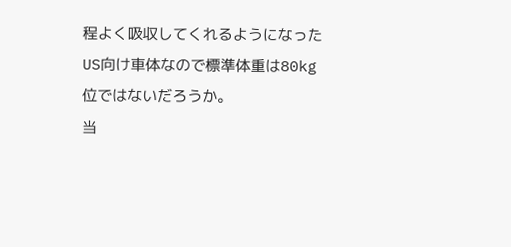程よく吸収してくれるようになった
US向け車体なので標準体重は80kg位ではないだろうか。
当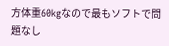方体重60kgなので最もソフトで問題なし